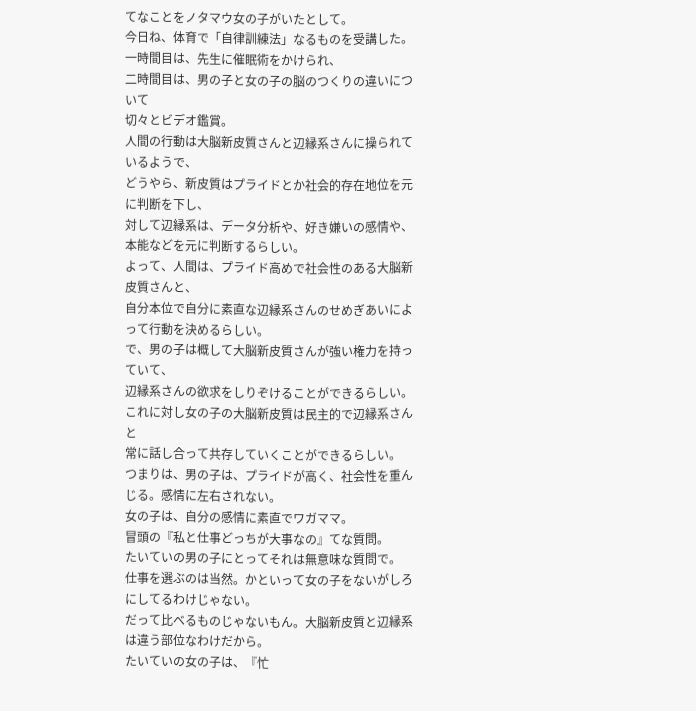てなことをノタマウ女の子がいたとして。
今日ね、体育で「自律訓練法」なるものを受講した。
一時間目は、先生に催眠術をかけられ、
二時間目は、男の子と女の子の脳のつくりの違いについて
切々とビデオ鑑賞。
人間の行動は大脳新皮質さんと辺縁系さんに操られているようで、
どうやら、新皮質はプライドとか社会的存在地位を元に判断を下し、
対して辺縁系は、データ分析や、好き嫌いの感情や、本能などを元に判断するらしい。
よって、人間は、プライド高めで社会性のある大脳新皮質さんと、
自分本位で自分に素直な辺縁系さんのせめぎあいによって行動を決めるらしい。
で、男の子は概して大脳新皮質さんが強い権力を持っていて、
辺縁系さんの欲求をしりぞけることができるらしい。
これに対し女の子の大脳新皮質は民主的で辺縁系さんと
常に話し合って共存していくことができるらしい。
つまりは、男の子は、プライドが高く、社会性を重んじる。感情に左右されない。
女の子は、自分の感情に素直でワガママ。
冒頭の『私と仕事どっちが大事なの』てな質問。
たいていの男の子にとってそれは無意味な質問で。
仕事を選ぶのは当然。かといって女の子をないがしろにしてるわけじゃない。
だって比べるものじゃないもん。大脳新皮質と辺縁系は違う部位なわけだから。
たいていの女の子は、『忙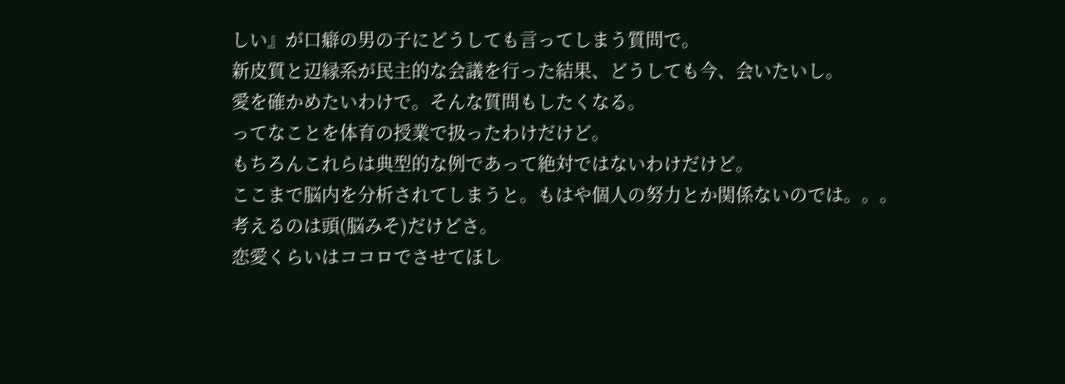しい』が口癖の男の子にどうしても言ってしまう質問で。
新皮質と辺縁系が民主的な会議を行った結果、どうしても今、会いたいし。
愛を確かめたいわけで。そんな質問もしたくなる。
ってなことを体育の授業で扱ったわけだけど。
もちろんこれらは典型的な例であって絶対ではないわけだけど。
ここまで脳内を分析されてしまうと。もはや個人の努力とか関係ないのでは。。。
考えるのは頭(脳みそ)だけどさ。
恋愛くらいはココロでさせてほし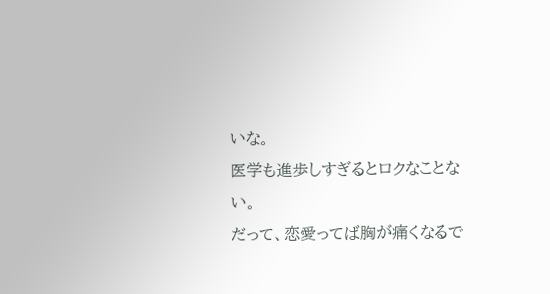いな。
医学も進歩しすぎるとロクなことない。
だって、恋愛ってば胸が痛くなるで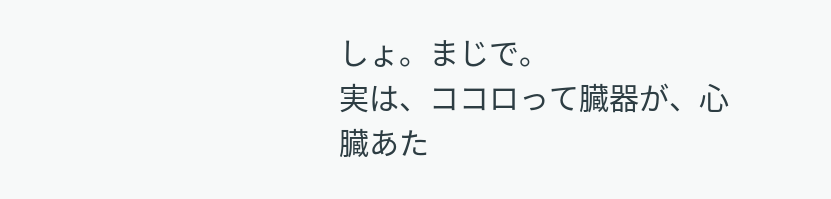しょ。まじで。
実は、ココロって臓器が、心臓あた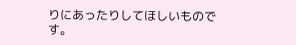りにあったりしてほしいものです。